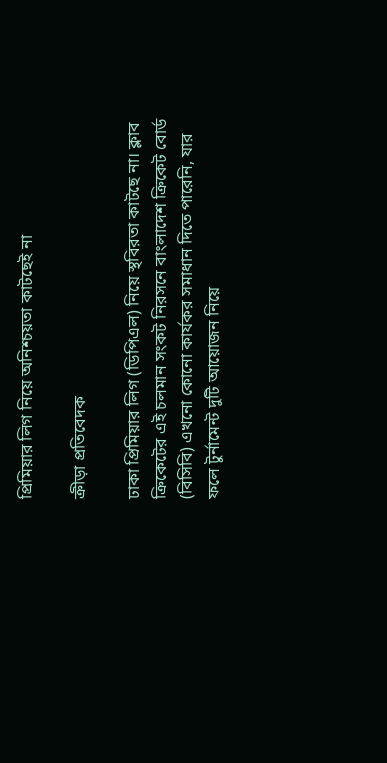প্রিমিয়ার লিগ নিয়ে অনিশ্চয়তা কাটছেই না

ক্রীড়া প্রতিবেদক

ঢাকা প্রিমিয়ার লিগ (ডিপিএল) নিয়ে স্থবিরতা কাটছে না। ক্লাব ক্রিকেটের এই চলমান সংকট নিরসনে বাংলাদেশ ক্রিকেট বোর্ড (বিসিবি) এখনো কোনো কার্যকর সমাধান দিতে পারেনি, যার ফলে টুর্নামেন্ট দুটি আয়োজন নিয়ে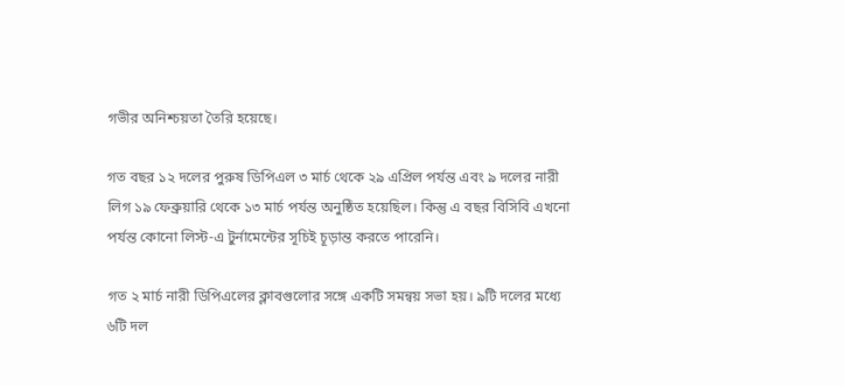গভীর অনিশ্চয়তা তৈরি হয়েছে।

গত বছর ১২ দলের পুরুষ ডিপিএল ৩ মার্চ থেকে ২৯ এপ্রিল পর্যন্ত এবং ৯ দলের নারী লিগ ১৯ ফেব্রুয়ারি থেকে ১৩ মার্চ পর্যন্ত অনুষ্ঠিত হয়েছিল। কিন্তু এ বছর বিসিবি এখনো পর্যন্ত কোনো লিস্ট-এ টুর্নামেন্টের সূচিই চূড়ান্ত করতে পারেনি।

গত ২ মার্চ নারী ডিপিএলের ক্লাবগুলোর সঙ্গে একটি সমন্বয় সভা হয়। ৯টি দলের মধ্যে ৬টি দল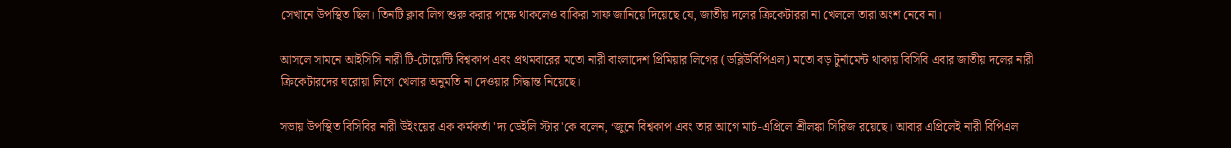সেখানে উপস্থিত ছিল। তিনটি ক্লাব লিগ শুরু করার পক্ষে থাকলেও বাকিরা সাফ জানিয়ে দিয়েছে যে, জাতীয় দলের ক্রিকেটাররা না খেললে তারা অংশ নেবে না।

আসলে সামনে আইসিসি নারী টি-টোয়েন্টি বিশ্বকাপ এবং প্রথমবারের মতো নারী বাংলাদেশ প্রিমিয়ার লিগের (ডব্লিউবিপিএল) মতো বড় টুর্নামেন্ট থাকায় বিসিবি এবার জাতীয় দলের নারী ক্রিকেটারদের ঘরোয়া লিগে খেলার অনুমতি না দেওয়ার সিদ্ধান্ত নিয়েছে।

সভায় উপস্থিত বিসিবির নারী উইংয়ের এক কর্মকর্তা 'দ্য ডেইলি স্টার'কে বলেন, ‘জুনে বিশ্বকাপ এবং তার আগে মার্চ-এপ্রিলে শ্রীলঙ্কা সিরিজ রয়েছে। আবার এপ্রিলেই নারী বিপিএল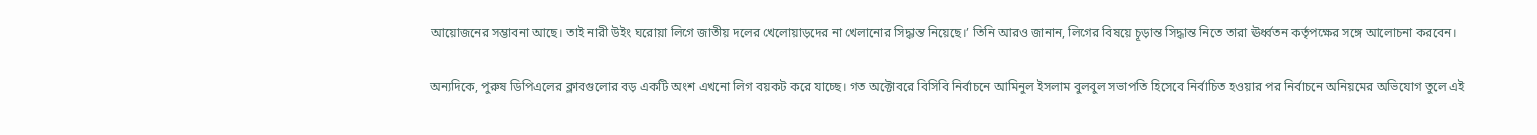আয়োজনের সম্ভাবনা আছে। তাই নারী উইং ঘরোয়া লিগে জাতীয় দলের খেলোয়াড়দের না খেলানোর সিদ্ধান্ত নিয়েছে।’ তিনি আরও জানান, লিগের বিষয়ে চূড়ান্ত সিদ্ধান্ত নিতে তারা ঊর্ধ্বতন কর্তৃপক্ষের সঙ্গে আলোচনা করবেন।

অন্যদিকে, পুরুষ ডিপিএলের ক্লাবগুলোর বড় একটি অংশ এখনো লিগ বয়কট করে যাচ্ছে। গত অক্টোবরে বিসিবি নির্বাচনে আমিনুল ইসলাম বুলবুল সভাপতি হিসেবে নির্বাচিত হওয়ার পর নির্বাচনে অনিয়মের অভিযোগ তুলে এই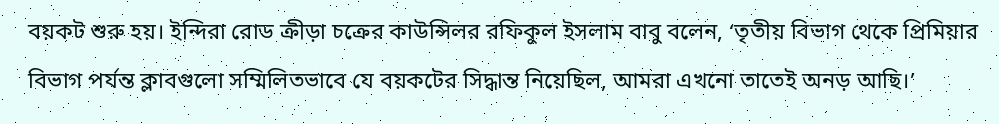বয়কট শুরু হয়। ইন্দিরা রোড ক্রীড়া চক্রের কাউন্সিলর রফিকুল ইসলাম বাবু বলেন, ‘তৃতীয় বিভাগ থেকে প্রিমিয়ার বিভাগ পর্যন্ত ক্লাবগুলো সম্মিলিতভাবে যে বয়কটের সিদ্ধান্ত নিয়েছিল, আমরা এখনো তাতেই অনড় আছি।’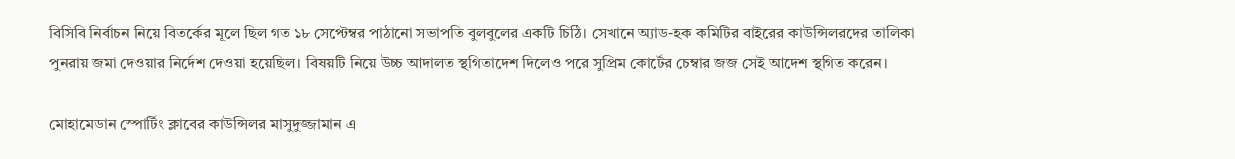বিসিবি নির্বাচন নিয়ে বিতর্কের মূলে ছিল গত ১৮ সেপ্টেম্বর পাঠানো সভাপতি বুলবুলের একটি চিঠি। সেখানে অ্যাড-হক কমিটির বাইরের কাউন্সিলরদের তালিকা পুনরায় জমা দেওয়ার নির্দেশ দেওয়া হয়েছিল। বিষয়টি নিয়ে উচ্চ আদালত স্থগিতাদেশ দিলেও পরে সুপ্রিম কোর্টের চেম্বার জজ সেই আদেশ স্থগিত করেন।

মোহামেডান স্পোর্টিং ক্লাবের কাউন্সিলর মাসুদুজ্জামান এ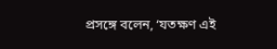প্রসঙ্গে বলেন, ‘যতক্ষণ এই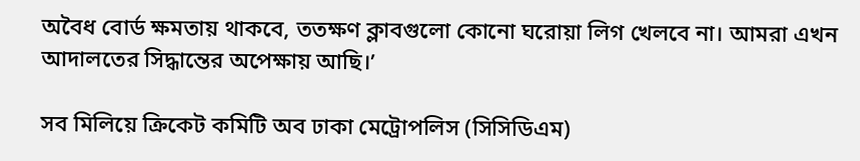অবৈধ বোর্ড ক্ষমতায় থাকবে, ততক্ষণ ক্লাবগুলো কোনো ঘরোয়া লিগ খেলবে না। আমরা এখন আদালতের সিদ্ধান্তের অপেক্ষায় আছি।’

সব মিলিয়ে ক্রিকেট কমিটি অব ঢাকা মেট্রোপলিস (সিসিডিএম)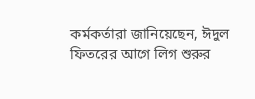কর্মকর্তারা জানিয়েছেন, ঈদুল ফিতরের আগে লিগ শুরুর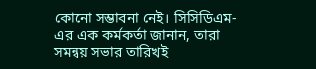কোনো সম্ভাবনা নেই। সিসিডিএম-এর এক কর্মকর্তা জানান, তারা সমন্বয় সভার তারিখই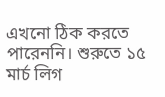এখনো ঠিক করতে পারেননি। শুরুতে ১৫ মার্চ লিগ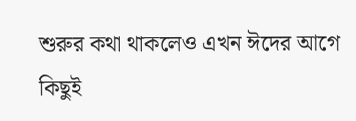শুরুর কথা থাকলেও এখন ঈদের আগে কিছুই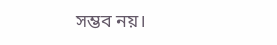সম্ভব নয়।